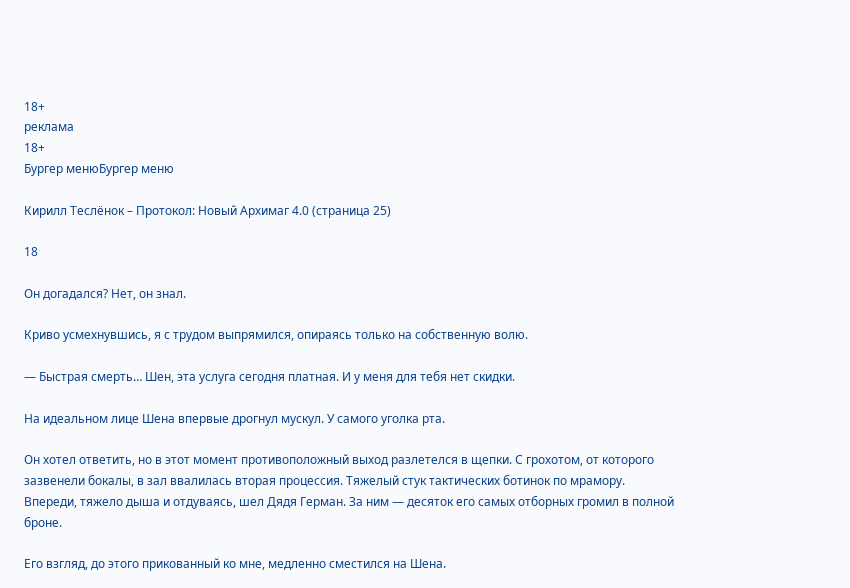18+
реклама
18+
Бургер менюБургер меню

Кирилл Теслёнок – Протокол: Новый Архимаг 4.0 (страница 25)

18

Он догадался? Нет, он знал.

Криво усмехнувшись, я с трудом выпрямился, опираясь только на собственную волю.

— Быстрая смерть… Шен, эта услуга сегодня платная. И у меня для тебя нет скидки.

На идеальном лице Шена впервые дрогнул мускул. У самого уголка рта.

Он хотел ответить, но в этот момент противоположный выход разлетелся в щепки. С грохотом, от которого зазвенели бокалы, в зал ввалилась вторая процессия. Тяжелый стук тактических ботинок по мрамору. Впереди, тяжело дыша и отдуваясь, шел Дядя Герман. За ним — десяток его самых отборных громил в полной броне.

Его взгляд, до этого прикованный ко мне, медленно сместился на Шена.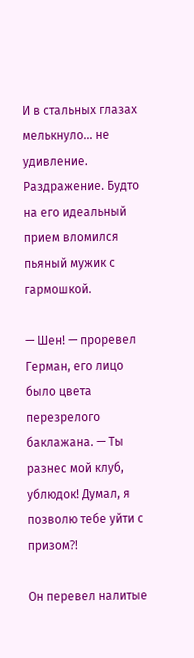И в стальных глазах мелькнуло… не удивление. Раздражение. Будто на его идеальный прием вломился пьяный мужик с гармошкой.

— Шен! — проревел Герман, его лицо было цвета перезрелого баклажана. — Ты разнес мой клуб, ублюдок! Думал, я позволю тебе уйти с призом⁈

Он перевел налитые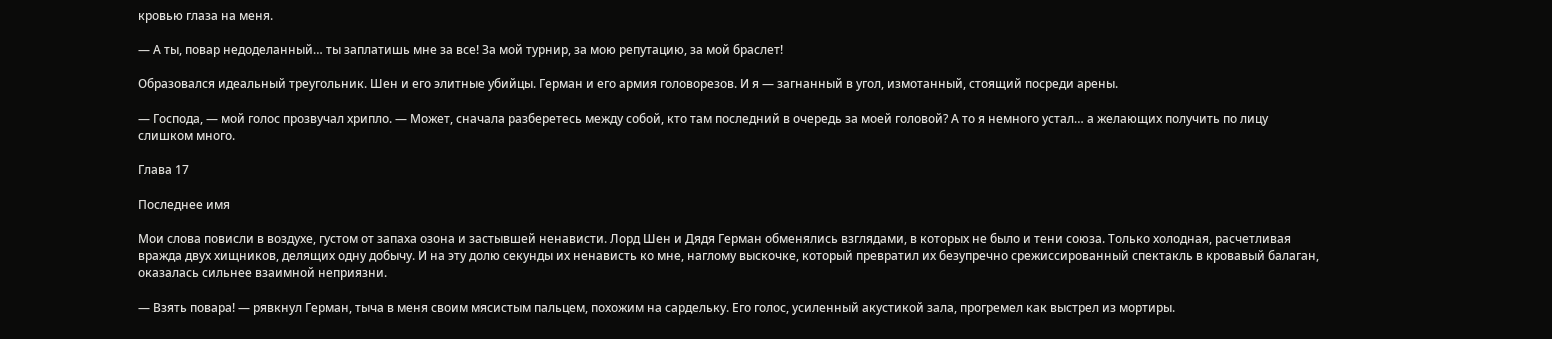кровью глаза на меня.

— А ты, повар недоделанный… ты заплатишь мне за все! За мой турнир, за мою репутацию, за мой браслет!

Образовался идеальный треугольник. Шен и его элитные убийцы. Герман и его армия головорезов. И я — загнанный в угол, измотанный, стоящий посреди арены.

— Господа, — мой голос прозвучал хрипло. — Может, сначала разберетесь между собой, кто там последний в очередь за моей головой? А то я немного устал… а желающих получить по лицу слишком много.

Глава 17

Последнее имя

Мои слова повисли в воздухе, густом от запаха озона и застывшей ненависти. Лорд Шен и Дядя Герман обменялись взглядами, в которых не было и тени союза. Только холодная, расчетливая вражда двух хищников, делящих одну добычу. И на эту долю секунды их ненависть ко мне, наглому выскочке, который превратил их безупречно срежиссированный спектакль в кровавый балаган, оказалась сильнее взаимной неприязни.

— Взять повара! — рявкнул Герман, тыча в меня своим мясистым пальцем, похожим на сардельку. Его голос, усиленный акустикой зала, прогремел как выстрел из мортиры.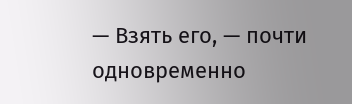— Взять его, — почти одновременно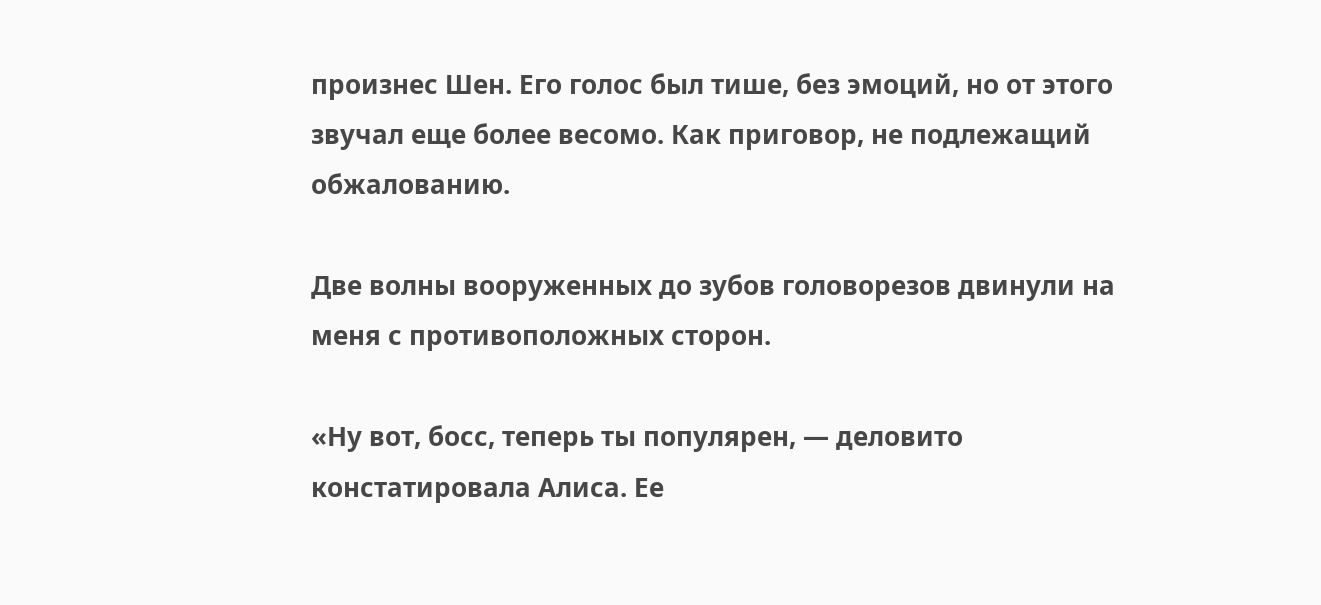произнес Шен. Его голос был тише, без эмоций, но от этого звучал еще более весомо. Как приговор, не подлежащий обжалованию.

Две волны вооруженных до зубов головорезов двинули на меня с противоположных сторон.

«Ну вот, босс, теперь ты популярен, — деловито констатировала Алиса. Ее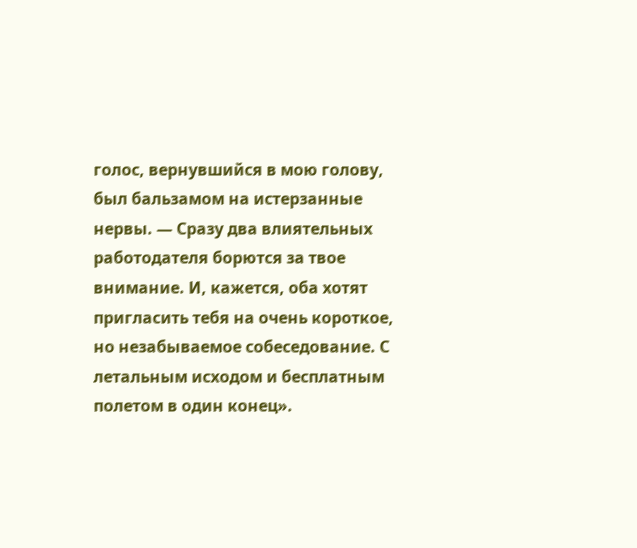голос, вернувшийся в мою голову, был бальзамом на истерзанные нервы. — Сразу два влиятельных работодателя борются за твое внимание. И, кажется, оба хотят пригласить тебя на очень короткое, но незабываемое собеседование. С летальным исходом и бесплатным полетом в один конец».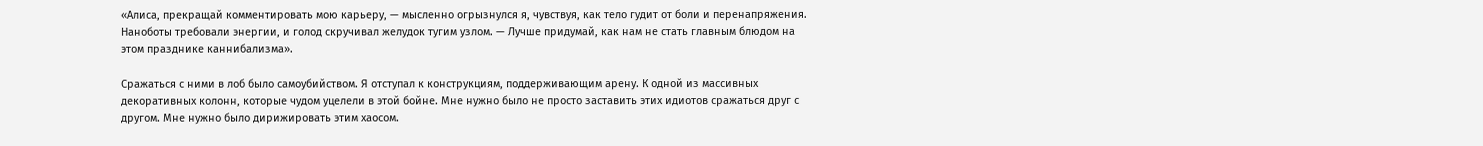«Алиса, прекращай комментировать мою карьеру, — мысленно огрызнулся я, чувствуя, как тело гудит от боли и перенапряжения. Наноботы требовали энергии, и голод скручивал желудок тугим узлом. — Лучше придумай, как нам не стать главным блюдом на этом празднике каннибализма».

Сражаться с ними в лоб было самоубийством. Я отступал к конструкциям, поддерживающим арену. К одной из массивных декоративных колонн, которые чудом уцелели в этой бойне. Мне нужно было не просто заставить этих идиотов сражаться друг с другом. Мне нужно было дирижировать этим хаосом.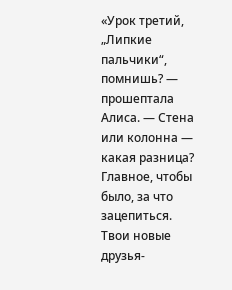«Урок третий, „Липкие пальчики“, помнишь? — прошептала Алиса. — Стена или колонна — какая разница? Главное, чтобы было, за что зацепиться. Твои новые друзья-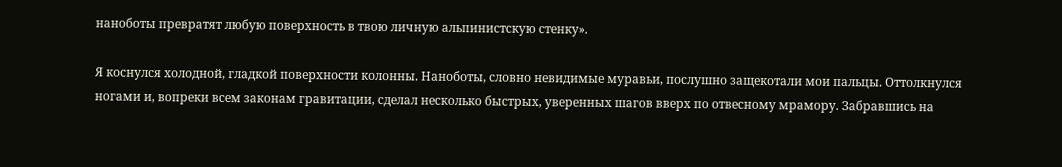наноботы превратят любую поверхность в твою личную альпинистскую стенку».

Я коснулся холодной, гладкой поверхности колонны. Наноботы, словно невидимые муравьи, послушно защекотали мои пальцы. Оттолкнулся ногами и, вопреки всем законам гравитации, сделал несколько быстрых, уверенных шагов вверх по отвесному мрамору. Забравшись на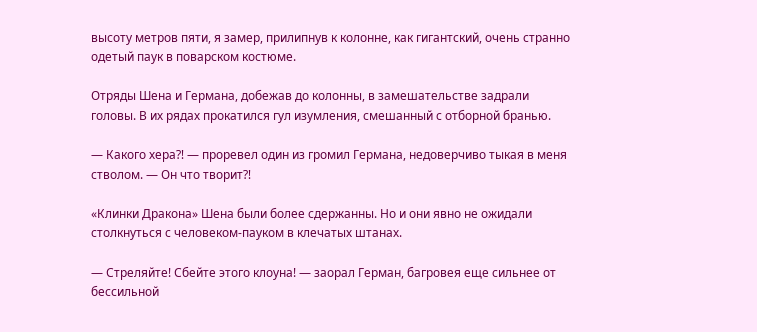высоту метров пяти, я замер, прилипнув к колонне, как гигантский, очень странно одетый паук в поварском костюме.

Отряды Шена и Германа, добежав до колонны, в замешательстве задрали головы. В их рядах прокатился гул изумления, смешанный с отборной бранью.

— Какого хера⁈ — проревел один из громил Германа, недоверчиво тыкая в меня стволом. — Он что творит⁈

«Клинки Дракона» Шена были более сдержанны. Но и они явно не ожидали столкнуться с человеком-пауком в клечатых штанах.

— Стреляйте! Сбейте этого клоуна! — заорал Герман, багровея еще сильнее от бессильной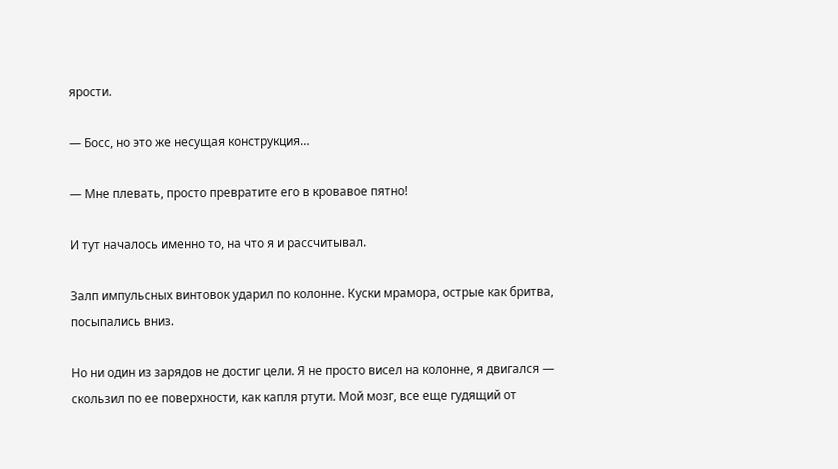ярости.

— Босс, но это же несущая конструкция…

— Мне плевать, просто превратите его в кровавое пятно!

И тут началось именно то, на что я и рассчитывал.

Залп импульсных винтовок ударил по колонне. Куски мрамора, острые как бритва, посыпались вниз.

Но ни один из зарядов не достиг цели. Я не просто висел на колонне, я двигался — скользил по ее поверхности, как капля ртути. Мой мозг, все еще гудящий от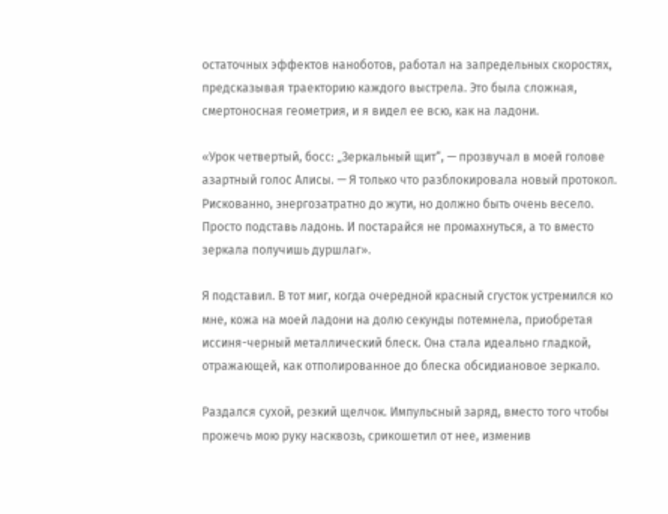остаточных эффектов наноботов, работал на запредельных скоростях, предсказывая траекторию каждого выстрела. Это была сложная, смертоносная геометрия, и я видел ее всю, как на ладони.

«Урок четвертый, босс: „Зеркальный щит“, — прозвучал в моей голове азартный голос Алисы. — Я только что разблокировала новый протокол. Рискованно, энергозатратно до жути, но должно быть очень весело. Просто подставь ладонь. И постарайся не промахнуться, а то вместо зеркала получишь дуршлаг».

Я подставил. В тот миг, когда очередной красный сгусток устремился ко мне, кожа на моей ладони на долю секунды потемнела, приобретая иссиня-черный металлический блеск. Она стала идеально гладкой, отражающей, как отполированное до блеска обсидиановое зеркало.

Раздался сухой, резкий щелчок. Импульсный заряд, вместо того чтобы прожечь мою руку насквозь, срикошетил от нее, изменив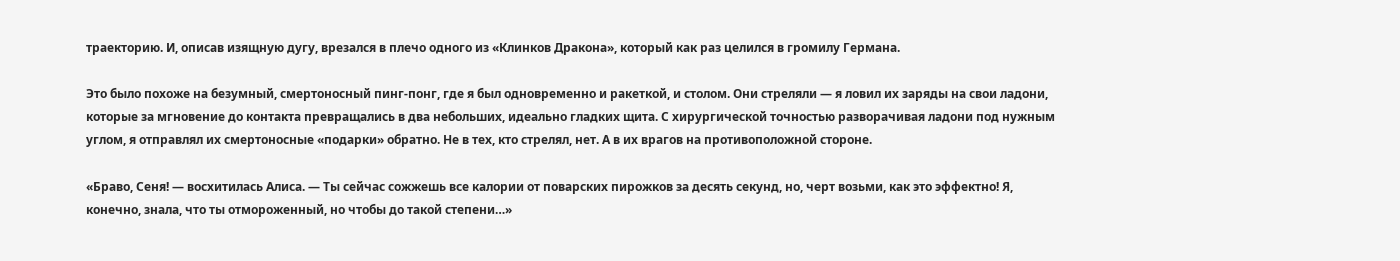траекторию. И, описав изящную дугу, врезался в плечо одного из «Клинков Дракона», который как раз целился в громилу Германа.

Это было похоже на безумный, смертоносный пинг-понг, где я был одновременно и ракеткой, и столом. Они стреляли — я ловил их заряды на свои ладони, которые за мгновение до контакта превращались в два небольших, идеально гладких щита. С хирургической точностью разворачивая ладони под нужным углом, я отправлял их смертоносные «подарки» обратно. Не в тех, кто стрелял, нет. А в их врагов на противоположной стороне.

«Браво, Сеня! — восхитилась Алиса. — Ты сейчас сожжешь все калории от поварских пирожков за десять секунд, но, черт возьми, как это эффектно! Я, конечно, знала, что ты отмороженный, но чтобы до такой степени…»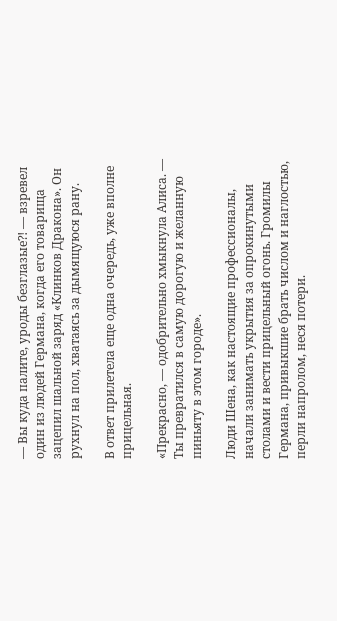— Вы куда палите, уроды безглазые⁈ — взревел один из людей Германа, когда его товарища зацепил шальной заряд «Клинков Дракона». Он рухнул на пол, хватаясь за дымящуюся рану.

В ответ прилетела еще одна очередь, уже вполне прицельная.

«Прекрасно, — одобрительно хмыкнула Алиса. — Ты превратился в самую дорогую и желанную пиньяту в этом городе».

Люди Шена, как настоящие профессионалы, начали занимать укрытия за опрокинутыми столами и вести прицельный огонь. Громилы Германа, привыкшие брать числом и наглостью, перли напролом, неся потери.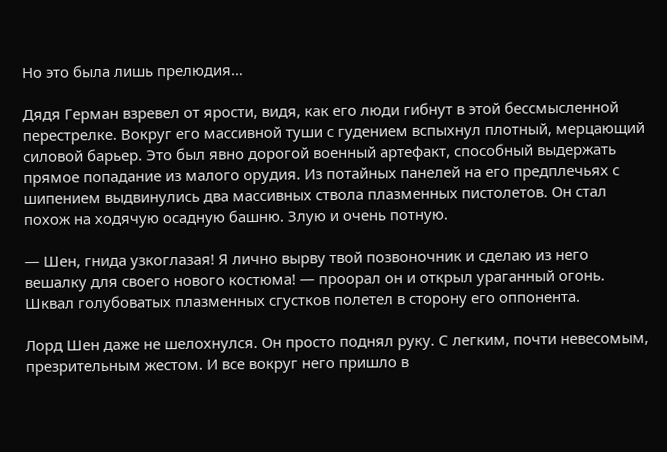Но это была лишь прелюдия…

Дядя Герман взревел от ярости, видя, как его люди гибнут в этой бессмысленной перестрелке. Вокруг его массивной туши с гудением вспыхнул плотный, мерцающий силовой барьер. Это был явно дорогой военный артефакт, способный выдержать прямое попадание из малого орудия. Из потайных панелей на его предплечьях с шипением выдвинулись два массивных ствола плазменных пистолетов. Он стал похож на ходячую осадную башню. Злую и очень потную.

— Шен, гнида узкоглазая! Я лично вырву твой позвоночник и сделаю из него вешалку для своего нового костюма! — проорал он и открыл ураганный огонь. Шквал голубоватых плазменных сгустков полетел в сторону его оппонента.

Лорд Шен даже не шелохнулся. Он просто поднял руку. С легким, почти невесомым, презрительным жестом. И все вокруг него пришло в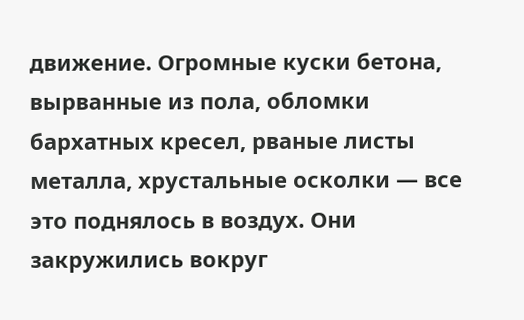движение. Огромные куски бетона, вырванные из пола, обломки бархатных кресел, рваные листы металла, хрустальные осколки — все это поднялось в воздух. Они закружились вокруг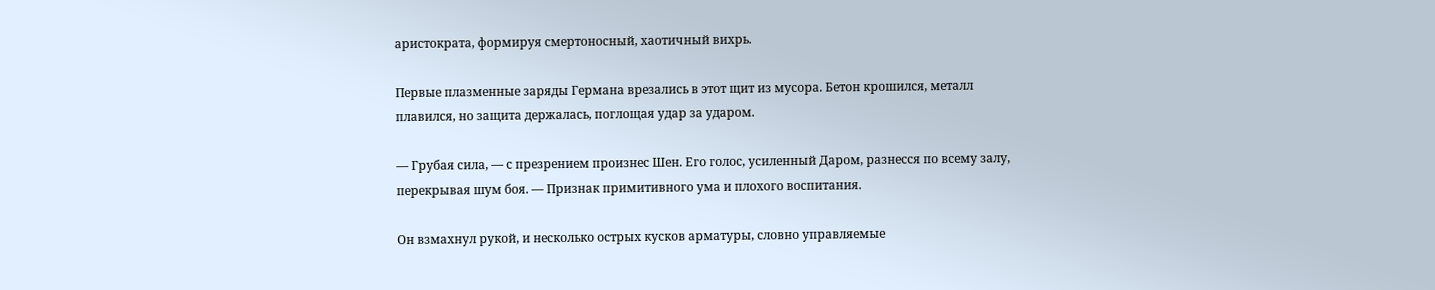аристократа, формируя смертоносный, хаотичный вихрь.

Первые плазменные заряды Германа врезались в этот щит из мусора. Бетон крошился, металл плавился, но защита держалась, поглощая удар за ударом.

— Грубая сила, — с презрением произнес Шен. Его голос, усиленный Даром, разнесся по всему залу, перекрывая шум боя. — Признак примитивного ума и плохого воспитания.

Он взмахнул рукой, и несколько острых кусков арматуры, словно управляемые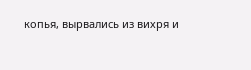копья, вырвались из вихря и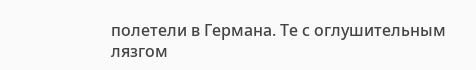полетели в Германа. Те с оглушительным лязгом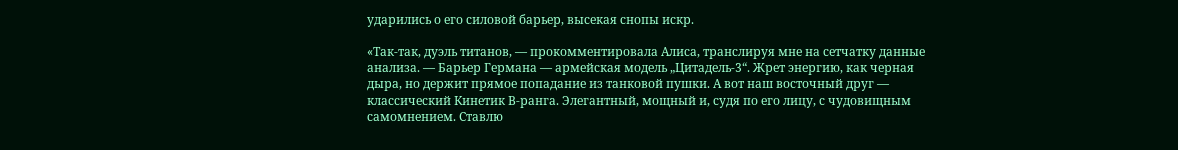ударились о его силовой барьер, высекая снопы искр.

«Так-так, дуэль титанов, — прокомментировала Алиса, транслируя мне на сетчатку данные анализа. — Барьер Германа — армейская модель „Цитадель-3“. Жрет энергию, как черная дыра, но держит прямое попадание из танковой пушки. А вот наш восточный друг — классический Кинетик В-ранга. Элегантный, мощный и, судя по его лицу, с чудовищным самомнением. Ставлю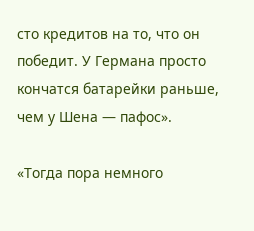сто кредитов на то, что он победит. У Германа просто кончатся батарейки раньше, чем у Шена — пафос».

«Тогда пора немного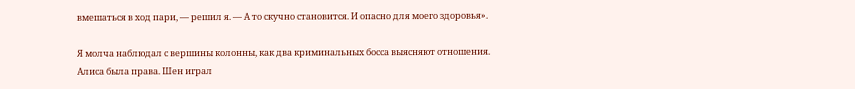вмешаться в ход пари, — решил я. — А то скучно становится. И опасно для моего здоровья».

Я молча наблюдал с вершины колонны, как два криминальных босса выясняют отношения. Алиса была права. Шен играл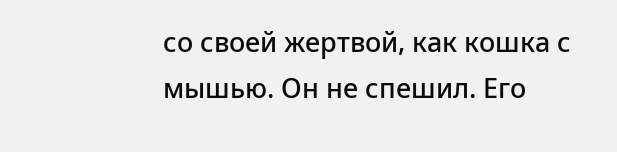со своей жертвой, как кошка с мышью. Он не спешил. Его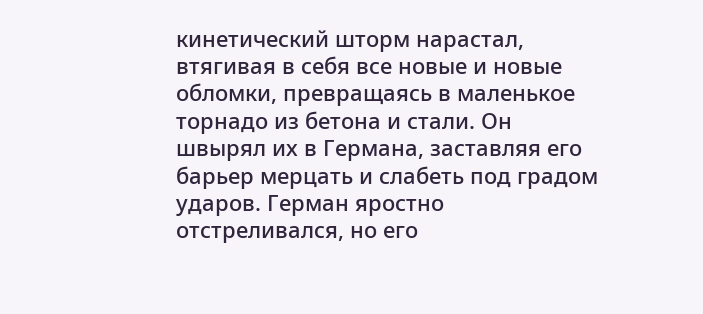кинетический шторм нарастал, втягивая в себя все новые и новые обломки, превращаясь в маленькое торнадо из бетона и стали. Он швырял их в Германа, заставляя его барьер мерцать и слабеть под градом ударов. Герман яростно отстреливался, но его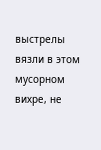выстрелы вязли в этом мусорном вихре, не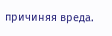причиняя вреда.